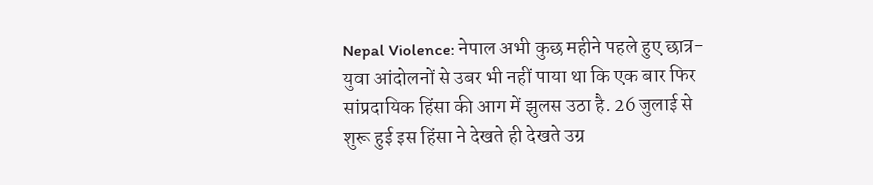Nepal Violence: नेपाल अभी कुछ महीने पहले हुए छात्र-युवा आंदोलनों से उबर भी नहीं पाया था कि एक बार फिर सांप्रदायिक हिंसा की आग में झुलस उठा है. 26 जुलाई से शुरू हुई इस हिंसा ने देखते ही देखते उग्र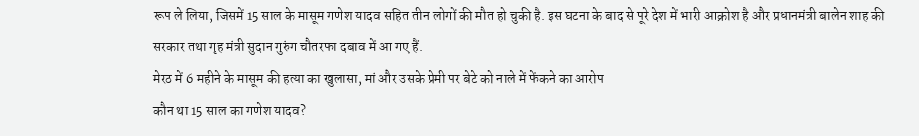रूप ले लिया, जिसमें 15 साल के मासूम गणेश यादव सहित तीन लोगों की मौत हो चुकी है. इस घटना के बाद से पूरे देश में भारी आक्रोश है और प्रधानमंत्री बालेन शाह की सरकार तथा गृह मंत्री सुदान गुरुंग चौतरफा दबाव में आ गए हैं.
मेरठ में 6 महीने के मासूम की हत्या का खुलासा, मां और उसके प्रेमी पर बेटे को नाले में फेंकने का आरोप
कौन था 15 साल का गणेश यादव?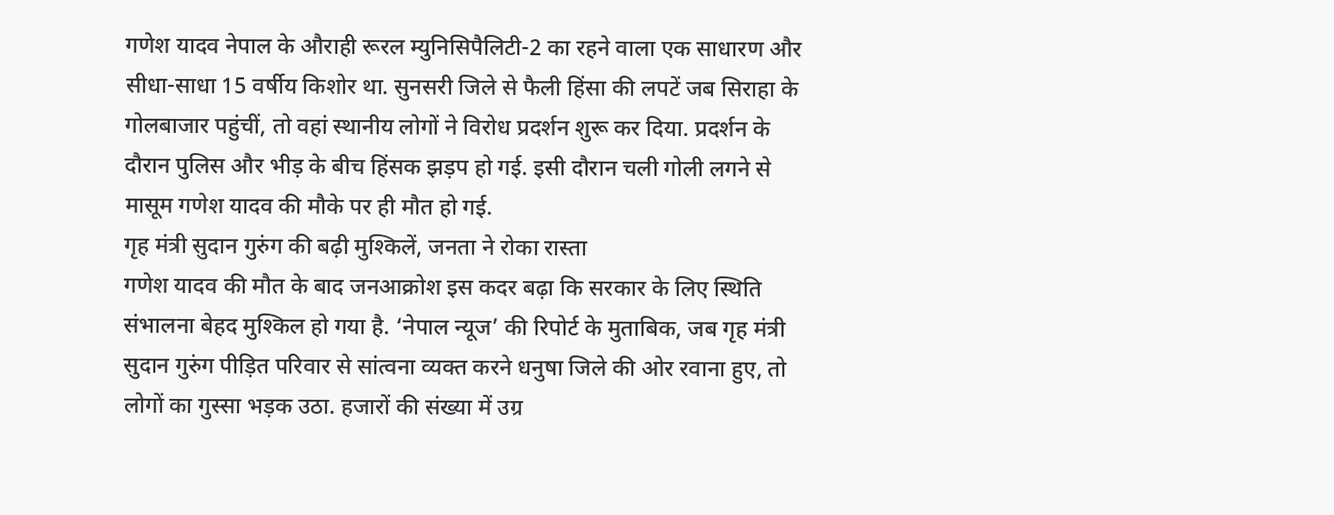गणेश यादव नेपाल के औराही रूरल म्युनिसिपैलिटी-2 का रहने वाला एक साधारण और सीधा-साधा 15 वर्षीय किशोर था. सुनसरी जिले से फैली हिंसा की लपटें जब सिराहा के गोलबाजार पहुंचीं, तो वहां स्थानीय लोगों ने विरोध प्रदर्शन शुरू कर दिया. प्रदर्शन के दौरान पुलिस और भीड़ के बीच हिंसक झड़प हो गई. इसी दौरान चली गोली लगने से मासूम गणेश यादव की मौके पर ही मौत हो गई.
गृह मंत्री सुदान गुरुंग की बढ़ी मुश्किलें, जनता ने रोका रास्ता
गणेश यादव की मौत के बाद जनआक्रोश इस कदर बढ़ा कि सरकार के लिए स्थिति संभालना बेहद मुश्किल हो गया है. ‘नेपाल न्यूज’ की रिपोर्ट के मुताबिक, जब गृह मंत्री सुदान गुरुंग पीड़ित परिवार से सांत्वना व्यक्त करने धनुषा जिले की ओर रवाना हुए, तो लोगों का गुस्सा भड़क उठा. हजारों की संख्या में उग्र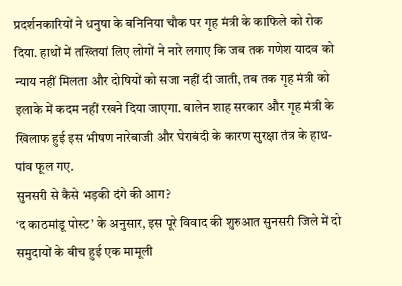प्रदर्शनकारियों ने धनुषा के बनिनिया चौक पर गृह मंत्री के काफिले को रोक दिया. हाथों में तख्तियां लिए लोगों ने नारे लगाए कि जब तक गणेश यादव को न्याय नहीं मिलता और दोषियों को सजा नहीं दी जाती, तब तक गृह मंत्री को इलाके में कदम नहीं रखने दिया जाएगा. बालेन शाह सरकार और गृह मंत्री के खिलाफ हुई इस भीषण नारेबाजी और घेराबंदी के कारण सुरक्षा तंत्र के हाथ-पांव फूल गए.
सुनसरी से कैसे भड़की दंगे की आग?
‘द काठमांडू पोस्ट’ के अनुसार, इस पूरे विवाद की शुरुआत सुनसरी जिले में दो समुदायों के बीच हुई एक मामूली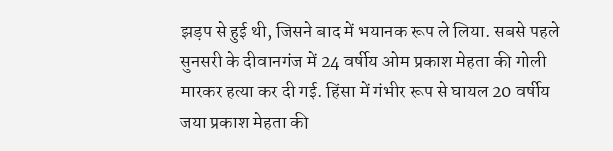झड़प से हुई थी, जिसने बाद में भयानक रूप ले लिया. सबसे पहले सुनसरी के दीवानगंज में 24 वर्षीय ओम प्रकाश मेहता की गोली मारकर हत्या कर दी गई. हिंसा में गंभीर रूप से घायल 20 वर्षीय जया प्रकाश मेहता की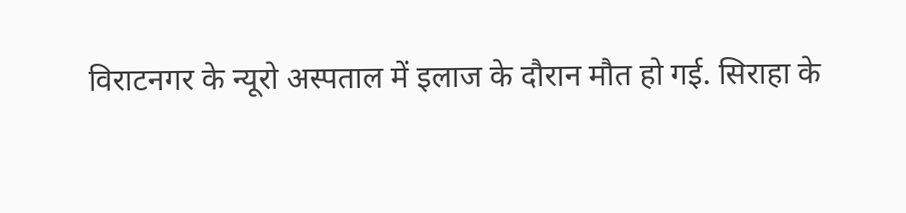विराटनगर के न्यूरो अस्पताल में इलाज के दौरान मौत हो गई. सिराहा के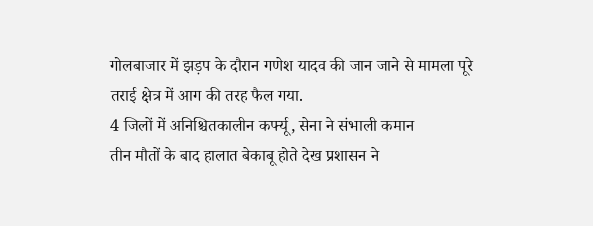गोलबाजार में झड़प के दौरान गणेश यादव की जान जाने से मामला पूरे तराई क्षेत्र में आग की तरह फैल गया.
4 जिलों में अनिश्चितकालीन कर्फ्यू, सेना ने संभाली कमान
तीन मौतों के बाद हालात बेकाबू होते देख प्रशासन ने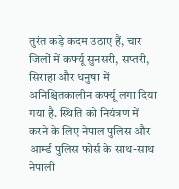तुरंत कड़े कदम उठाए हैं, चार जिलों में कर्फ्यू सुनसरी, सप्तरी, सिराहा और धनुषा में अनिश्चितकालीन कर्फ्यू लगा दिया गया है. स्थिति को नियंत्रण में करने के लिए नेपाल पुलिस और आर्म्ड पुलिस फोर्स के साथ-साथ नेपाली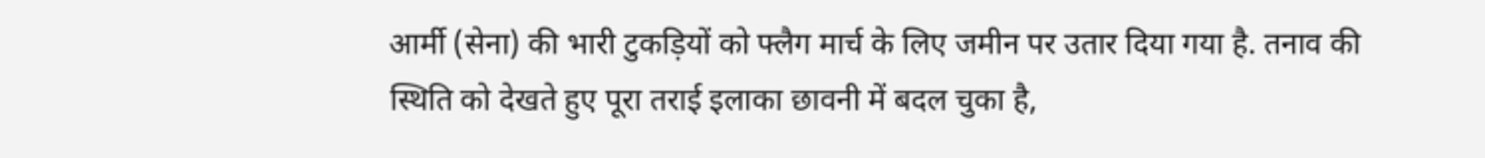आर्मी (सेना) की भारी टुकड़ियों को फ्लैग मार्च के लिए जमीन पर उतार दिया गया है. तनाव की स्थिति को देखते हुए पूरा तराई इलाका छावनी में बदल चुका है,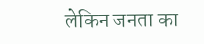लेकिन जनता का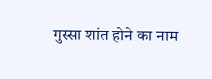गुस्सा शांत होने का नाम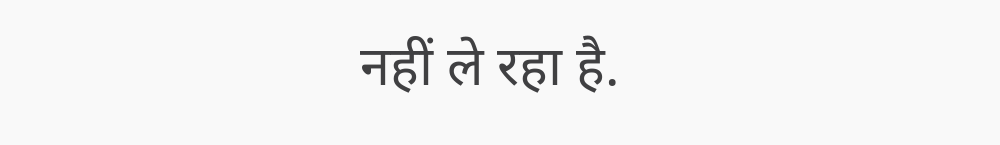नहीं ले रहा है.